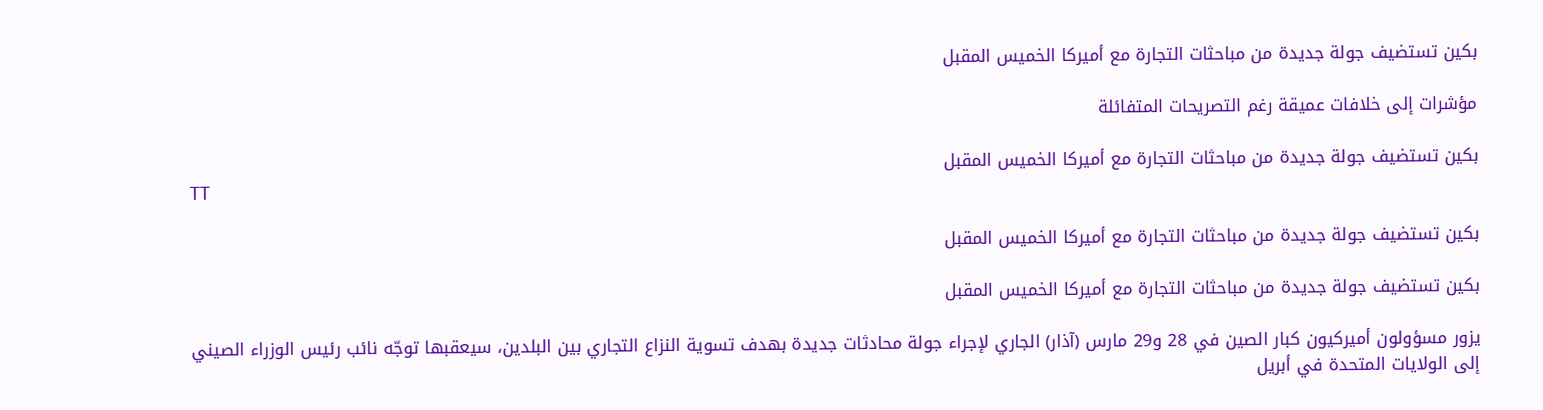بكين تستضيف جولة جديدة من مباحثات التجارة مع أميركا الخميس المقبل

مؤشرات إلى خلافات عميقة رغم التصريحات المتفائلة

بكين تستضيف جولة جديدة من مباحثات التجارة مع أميركا الخميس المقبل
TT

بكين تستضيف جولة جديدة من مباحثات التجارة مع أميركا الخميس المقبل

بكين تستضيف جولة جديدة من مباحثات التجارة مع أميركا الخميس المقبل

يزور مسؤولون أميركيون كبار الصين في 28 و29 مارس (آذار) الجاري لإجراء جولة محادثات جديدة بهدف تسوية النزاع التجاري بين البلدين، سيعقبها توجّه نائب رئيس الوزراء الصيني إلى الولايات المتحدة في أبريل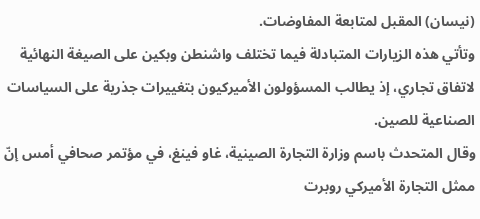(نيسان) المقبل لمتابعة المفاوضات.
وتأتي هذه الزيارات المتبادلة فيما تختلف واشنطن وبكين على الصيغة النهائية لاتفاق تجاري، إذ يطالب المسؤولون الأميركيون بتغييرات جذرية على السياسات الصناعية للصين.
وقال المتحدث باسم وزارة التجارة الصينية، غاو فينغ، في مؤتمر صحافي أمس إنّ ممثل التجارة الأميركي روبرت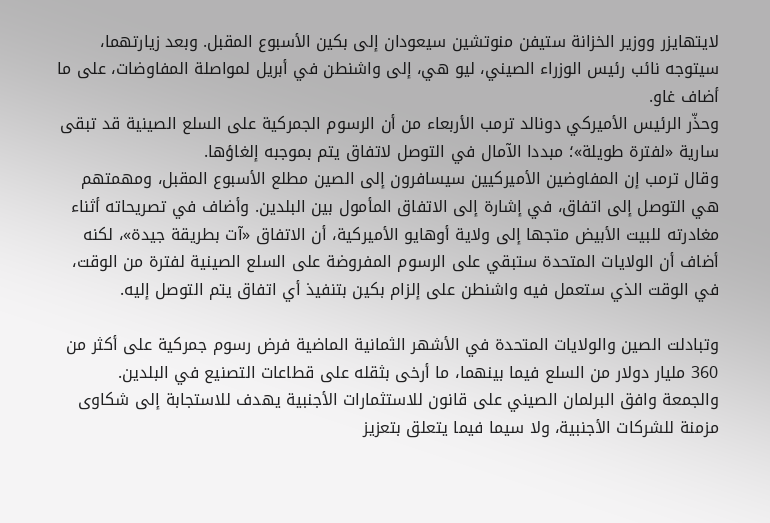لايتهايزر ووزير الخزانة ستيفن منوتشين سيعودان إلى بكين الأسبوع المقبل. وبعد زيارتهما، سيتوجه نائب رئيس الوزراء الصيني، ليو هي، إلى واشنطن في أبريل لمواصلة المفاوضات، على ما أضاف غاو.
وحذّر الرئيس الأميركي دونالد ترمب الأربعاء من أن الرسوم الجمركية على السلع الصينية قد تبقى سارية «لفترة طويلة»؛ مبددا الآمال في التوصل لاتفاق يتم بموجبه إلغاؤها.
وقال ترمب إن المفاوضين الأميركيين سيسافرون إلى الصين مطلع الأسبوع المقبل، ومهمتهم هي التوصل إلى اتفاق، في إشارة إلى الاتفاق المأمول بين البلدين. وأضاف في تصريحاته أثناء مغادرته للبيت الأبيض متجها إلى ولاية أوهايو الأميركية، أن الاتفاق «آت بطريقة جيدة»، لكنه أضاف أن الولايات المتحدة ستبقي على الرسوم المفروضة على السلع الصينية لفترة من الوقت، في الوقت الذي ستعمل فيه واشنطن على إلزام بكين بتنفيذ أي اتفاق يتم التوصل إليه.

وتبادلت الصين والولايات المتحدة في الأشهر الثمانية الماضية فرض رسوم جمركية على أكثر من 360 مليار دولار من السلع فيما بينهما، ما أرخى بثقله على قطاعات التصنيع في البلدين.
والجمعة وافق البرلمان الصيني على قانون للاستثمارات الأجنبية يهدف للاستجابة إلى شكاوى مزمنة للشركات الأجنبية، ولا سيما فيما يتعلق بتعزيز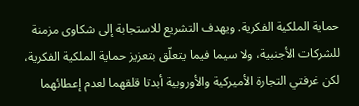حماية الملكية الفكرية. ويهدف التشريع للاستجابة إلى شكاوى مزمنة للشركات الأجنبية، ولا سيما فيما يتعلّق بتعزيز حماية الملكية الفكرية، لكن غرفتي التجارة الأميركية والأوروبية أبدتا قلقهما لعدم إعطائهما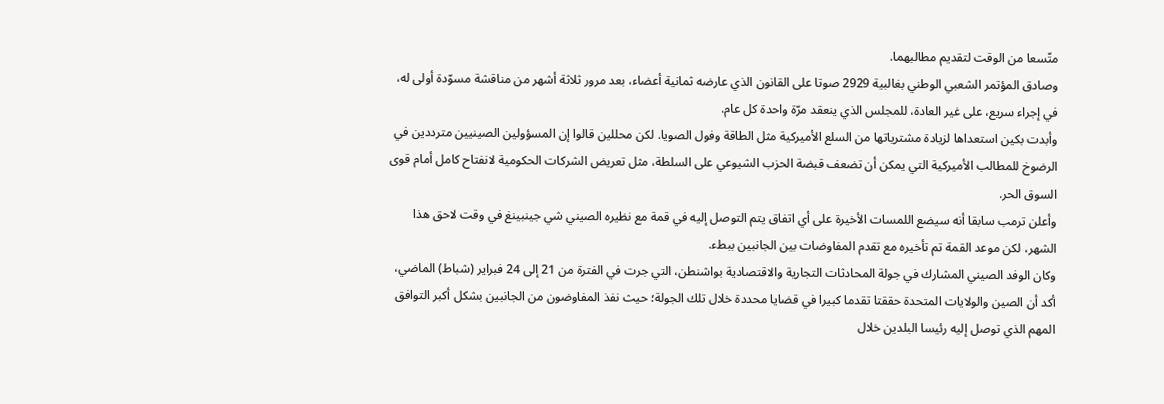متّسعا من الوقت لتقديم مطالبهما.
وصادق المؤتمر الشعبي الوطني بغالبية 2929 صوتا على القانون الذي عارضه ثمانية أعضاء، بعد مرور ثلاثة أشهر من مناقشة مسوّدة أولى له، في إجراء سريع، على غير العادة، للمجلس الذي ينعقد مرّة واحدة كل عام.
وأبدت بكين استعداها لزيادة مشترياتها من السلع الأميركية مثل الطاقة وفول الصويا. لكن محللين قالوا إن المسؤولين الصينيين مترددين في الرضوخ للمطالب الأميركية التي يمكن أن تضعف قبضة الحزب الشيوعي على السلطة، مثل تعريض الشركات الحكومية لانفتاح كامل أمام قوى السوق الحر.
وأعلن ترمب سابقا أنه سيضع اللمسات الأخيرة على أي اتفاق يتم التوصل إليه في قمة مع نظيره الصيني شي جينبينغ في وقت لاحق هذا الشهر، لكن موعد القمة تم تأخيره مع تقدم المفاوضات بين الجانبين ببطء.
وكان الوفد الصيني المشارك في جولة المحادثات التجارية والاقتصادية بواشنطن، التي جرت في الفترة من 21 إلى 24 فبراير (شباط) الماضي، أكد أن الصين والولايات المتحدة حققتا تقدما كبيرا في قضايا محددة خلال تلك الجولة؛ حيث نفذ المفاوضون من الجانبين بشكل أكبر التوافق المهم الذي توصل إليه رئيسا البلدين خلال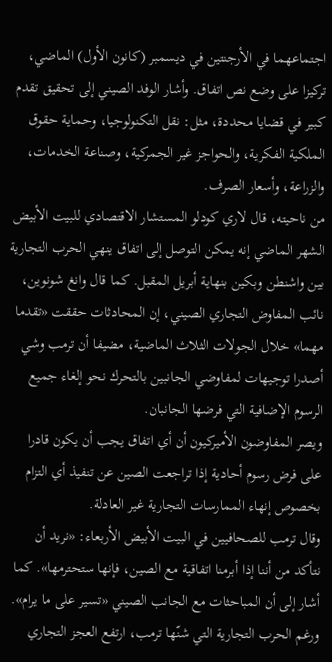اجتماعهما في الأرجنتين في ديسمبر (كانون الأول) الماضي، تركيزا على وضع نص اتفاق. وأشار الوفد الصيني إلى تحقيق تقدم كبير في قضايا محددة، مثل: نقل التكنولوجيا، وحماية حقوق الملكية الفكرية، والحواجز غير الجمركية، وصناعة الخدمات، والزراعة، وأسعار الصرف.
من ناحيته، قال لاري كودلو المستشار الاقتصادي للبيت الأبيض الشهر الماضي إنه يمكن التوصل إلى اتفاق ينهي الحرب التجارية بين واشنطن وبكين بنهاية أبريل المقبل. كما قال وانغ شونوين، نائب المفاوض التجاري الصيني، إن المحادثات حققت «تقدما مهما» خلال الجولات الثلاث الماضية، مضيفا أن ترمب وشي أصدرا توجيهات لمفاوضي الجانبين بالتحرك نحو إلغاء جميع الرسوم الإضافية التي فرضها الجانبان.
ويصر المفاوضون الأميركيون أن أي اتفاق يجب أن يكون قادرا على فرض رسوم أحادية إذا تراجعت الصين عن تنفيذ أي التزام بخصوص إنهاء الممارسات التجارية غير العادلة.
وقال ترمب للصحافيين في البيت الأبيض الأربعاء: «نريد أن نتأكد من أننا إذا أبرمنا اتفاقية مع الصين، فإنها ستحترمها». كما أشار إلى أن المباحثات مع الجانب الصيني «تسير على ما يرام».
ورغم الحرب التجارية التي شنّها ترمب، ارتفع العجز التجاري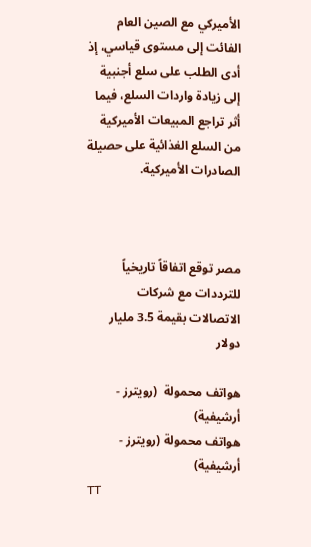الأميركي مع الصين العام الفائت إلى مستوى قياسي، إذ أدى الطلب على سلع أجنبية إلى زيادة واردات السلع، فيما أثر تراجع المبيعات الأميركية من السلع الغذائية على حصيلة الصادرات الأميركية.



مصر توقع اتفاقاً تاريخياً للترددات مع شركات الاتصالات بقيمة 3.5 مليار دولار

هواتف محمولة  (رويترز - أرشيفية)
هواتف محمولة (رويترز - أرشيفية)
TT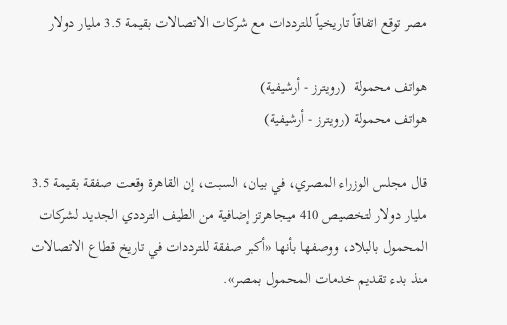مصر توقع اتفاقاً تاريخياً للترددات مع شركات الاتصالات بقيمة 3.5 مليار دولار

هواتف محمولة  (رويترز - أرشيفية)
هواتف محمولة (رويترز - أرشيفية)

قال مجلس الوزراء المصري، في بيان، السبت، إن القاهرة وقعت صفقة بقيمة 3.5 مليار دولار لتخصيص 410 ميجاهرتز إضافية من الطيف الترددي الجديد لشركات المحمول بالبلاد، ووصفها بأنها «أكبر صفقة للترددات في تاريخ قطاع الاتصالات منذ بدء تقديم خدمات المحمول بمصر».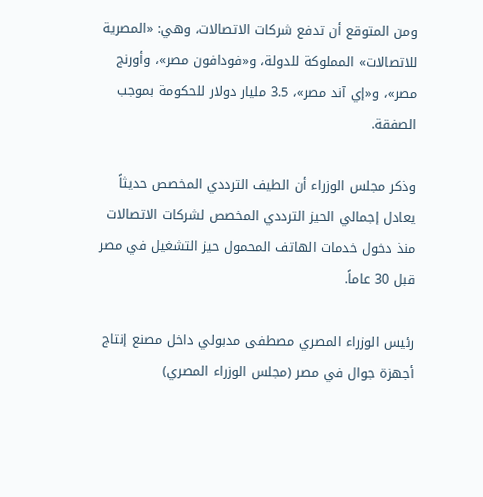ومن المتوقع أن تدفع شركات الاتصالات، وهي: «المصرية للاتصالات» المملوكة للدولة، و«فودافون مصر»، وأورنج مصر»، و«إي آند مصر»، 3.5 مليار دولار للحكومة بموجب الصفقة.

وذكر مجلس الوزراء أن الطيف الترددي المخصص حديثاً يعادل إجمالي الحيز الترددي المخصص لشركات الاتصالات منذ دخول خدمات الهاتف المحمول حيز التشغيل في مصر قبل 30 عاماً.

رئيس الوزراء المصري مصطفى مدبولي داخل مصنع إنتاج أجهزة جوال في مصر (مجلس الوزراء المصري)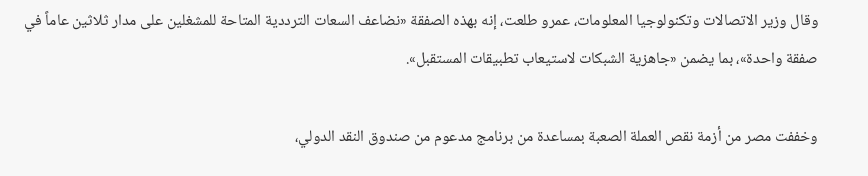وقال وزير الاتصالات وتكنولوجيا المعلومات، عمرو طلعت، إنه بهذه الصفقة «نضاعف السعات الترددية المتاحة للمشغلين على مدار ثلاثين عاماً في صفقة واحدة»، بما يضمن «جاهزية الشبكات لاستيعاب تطبيقات المستقبل».

وخففت مصر من أزمة نقص العملة الصعبة بمساعدة من برنامج مدعوم من صندوق النقد الدولي،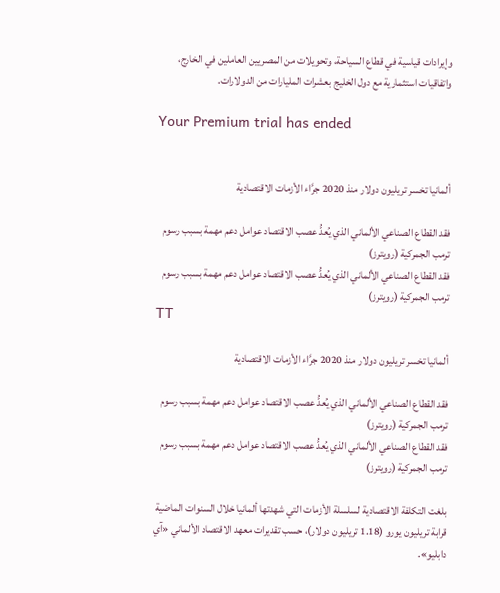وإيرادات قياسية في قطاع السياحة، وتحويلات من المصريين العاملين في الخارج، واتفاقيات استثمارية مع دول الخليج بعشرات المليارات من الدولارات.

Your Premium trial has ended


ألمانيا تخسر تريليون دولار منذ 2020 جرَّاء الأزمات الاقتصادية

فقد القطاع الصناعي الألماني الذي يُعدُّ عصب الاقتصاد عوامل دعم مهمة بسبب رسوم ترمب الجمركية (رويترز)
فقد القطاع الصناعي الألماني الذي يُعدُّ عصب الاقتصاد عوامل دعم مهمة بسبب رسوم ترمب الجمركية (رويترز)
TT

ألمانيا تخسر تريليون دولار منذ 2020 جرَّاء الأزمات الاقتصادية

فقد القطاع الصناعي الألماني الذي يُعدُّ عصب الاقتصاد عوامل دعم مهمة بسبب رسوم ترمب الجمركية (رويترز)
فقد القطاع الصناعي الألماني الذي يُعدُّ عصب الاقتصاد عوامل دعم مهمة بسبب رسوم ترمب الجمركية (رويترز)

بلغت التكلفة الاقتصادية لسلسلة الأزمات التي شهدتها ألمانيا خلال السنوات الماضية قرابة تريليون يورو (1.18 تريليون دولار)، حسب تقديرات معهد الاقتصاد الألماني «آي دابليو».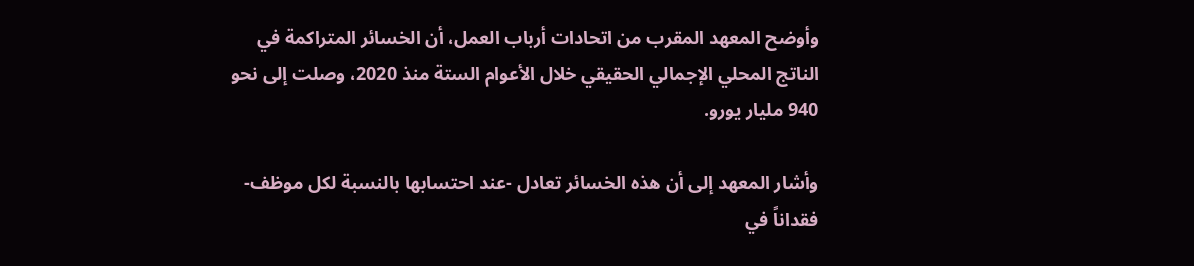وأوضح المعهد المقرب من اتحادات أرباب العمل، أن الخسائر المتراكمة في الناتج المحلي الإجمالي الحقيقي خلال الأعوام الستة منذ 2020، وصلت إلى نحو 940 مليار يورو.

وأشار المعهد إلى أن هذه الخسائر تعادل -عند احتسابها بالنسبة لكل موظف- فقداناً في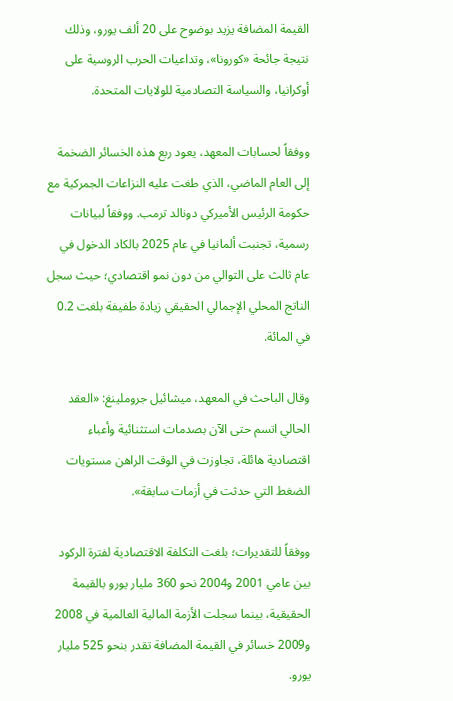القيمة المضافة يزيد بوضوح على 20 ألف يورو، وذلك نتيجة جائحة «كورونا»، وتداعيات الحرب الروسية على أوكرانيا، والسياسة التصادمية للولايات المتحدة.

ووفقاً لحسابات المعهد، يعود ربع هذه الخسائر الضخمة إلى العام الماضي، الذي طغت عليه النزاعات الجمركية مع حكومة الرئيس الأميركي دونالد ترمب. ووفقاً لبيانات رسمية، تجنبت ألمانيا في عام 2025 بالكاد الدخول في عام ثالث على التوالي من دون نمو اقتصادي؛ حيث سجل الناتج المحلي الإجمالي الحقيقي زيادة طفيفة بلغت 0.2 في المائة.

وقال الباحث في المعهد، ميشائيل جروملينغ: «العقد الحالي اتسم حتى الآن بصدمات استثنائية وأعباء اقتصادية هائلة، تجاوزت في الوقت الراهن مستويات الضغط التي حدثت في أزمات سابقة».

ووفقاً للتقديرات؛ بلغت التكلفة الاقتصادية لفترة الركود بين عامي 2001 و2004 نحو 360 مليار يورو بالقيمة الحقيقية، بينما سجلت الأزمة المالية العالمية في 2008 و2009 خسائر في القيمة المضافة تقدر بنحو 525 مليار يورو.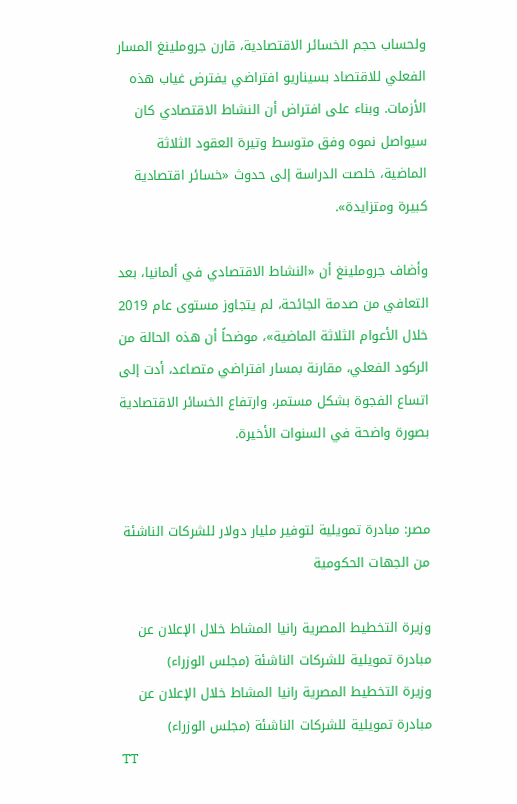ولحساب حجم الخسائر الاقتصادية، قارن جروملينغ المسار الفعلي للاقتصاد بسيناريو افتراضي يفترض غياب هذه الأزمات. وبناء على افتراض أن النشاط الاقتصادي كان سيواصل نموه وفق متوسط وتيرة العقود الثلاثة الماضية، خلصت الدراسة إلى حدوث «خسائر اقتصادية كبيرة ومتزايدة».

وأضاف جروملينغ أن «النشاط الاقتصادي في ألمانيا، بعد التعافي من صدمة الجائحة، لم يتجاوز مستوى عام 2019 خلال الأعوام الثلاثة الماضية»، موضحاً أن هذه الحالة من الركود الفعلي، مقارنة بمسار افتراضي متصاعد، أدت إلى اتساع الفجوة بشكل مستمر، وارتفاع الخسائر الاقتصادية بصورة واضحة في السنوات الأخيرة.


مصر: مبادرة تمويلية لتوفير مليار دولار للشركات الناشئة من الجهات الحكومية

وزيرة التخطيط المصرية رانيا المشاط خلال الإعلان عن مبادرة تمويلية للشركات الناشئة (مجلس الوزراء)
وزيرة التخطيط المصرية رانيا المشاط خلال الإعلان عن مبادرة تمويلية للشركات الناشئة (مجلس الوزراء)
TT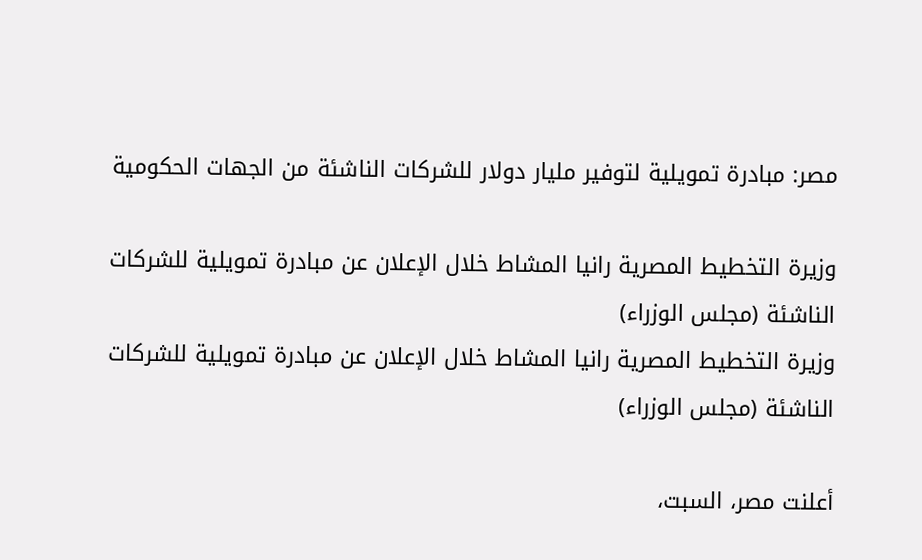مصر: مبادرة تمويلية لتوفير مليار دولار للشركات الناشئة من الجهات الحكومية

وزيرة التخطيط المصرية رانيا المشاط خلال الإعلان عن مبادرة تمويلية للشركات الناشئة (مجلس الوزراء)
وزيرة التخطيط المصرية رانيا المشاط خلال الإعلان عن مبادرة تمويلية للشركات الناشئة (مجلس الوزراء)

أعلنت مصر، السبت،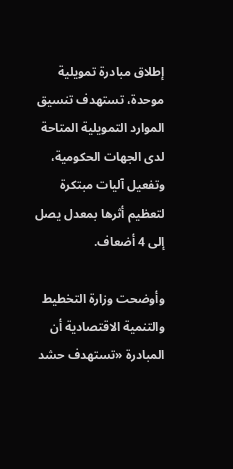إطلاق مبادرة تمويلية موحدة، تستهدف تنسيق الموارد التمويلية المتاحة لدى الجهات الحكومية، وتفعيل آليات مبتكرة لتعظيم أثرها بمعدل يصل إلى 4 أضعاف.

وأوضحت وزارة التخطيط والتنمية الاقتصادية أن المبادرة «تستهدف حشد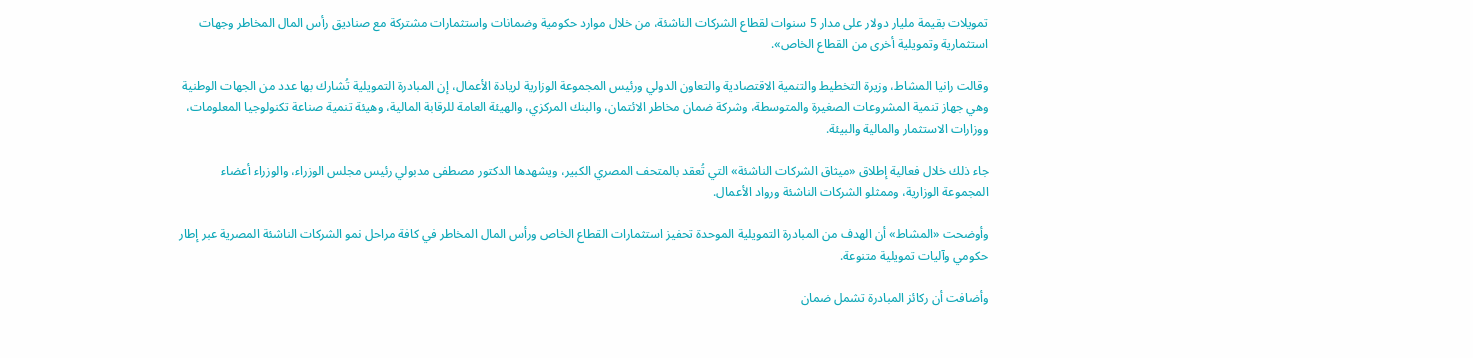تمويلات بقيمة مليار دولار على مدار 5 سنوات لقطاع الشركات الناشئة، من خلال موارد حكومية وضمانات واستثمارات مشتركة مع صناديق رأس المال المخاطر وجهات استثمارية وتمويلية أخرى من القطاع الخاص».

وقالت رانيا المشاط، وزيرة التخطيط والتنمية الاقتصادية والتعاون الدولي ورئيس المجموعة الوزارية لريادة الأعمال، إن المبادرة التمويلية تُشارك بها عدد من الجهات الوطنية وهي جهاز تنمية المشروعات الصغيرة والمتوسطة، وشركة ضمان مخاطر الائتمان، والبنك المركزي، والهيئة العامة للرقابة المالية، وهيئة تنمية صناعة تكنولوجيا المعلومات، ووزارات الاستثمار والمالية والبيئة.

جاء ذلك خلال فعالية إطلاق «ميثاق الشركات الناشئة» التي تُعقد بالمتحف المصري الكبير، ويشهدها الدكتور مصطفى مدبولي رئيس مجلس الوزراء، والوزراء أعضاء المجموعة الوزارية، وممثلو الشركات الناشئة ورواد الأعمال.

وأوضحت «المشاط» أن الهدف من المبادرة التمويلية الموحدة تحفيز استثمارات القطاع الخاص ورأس المال المخاطر في كافة مراحل نمو الشركات الناشئة المصرية عبر إطار حكومي وآليات تمويلية متنوعة.

وأضافت أن ركائز المبادرة تشمل ضمان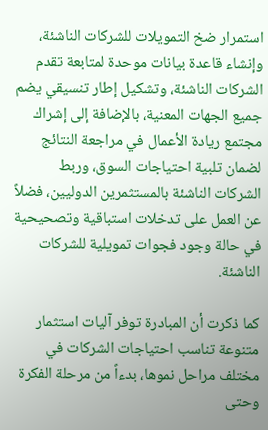استمرار ضخ التمويلات للشركات الناشئة، وإنشاء قاعدة بيانات موحدة لمتابعة تقدم الشركات الناشئة، وتشكيل إطار تنسيقي يضم جميع الجهات المعنية، بالإضافة إلى إشراك مجتمع ريادة الأعمال في مراجعة النتائج لضمان تلبية احتياجات السوق، وربط الشركات الناشئة بالمستثمرين الدوليين، فضلاً عن العمل على تدخلات استباقية وتصحيحية في حالة وجود فجوات تمويلية للشركات الناشئة.

كما ذكرت أن المبادرة توفر آليات استثمار متنوعة تناسب احتياجات الشركات في مختلف مراحل نموها، بدءاً من مرحلة الفكرة وحتى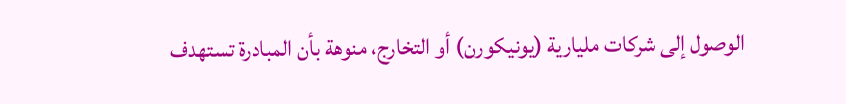الوصول إلى شركات مليارية (يونيكورن) أو التخارج، منوهة بأن المبادرة تستهدف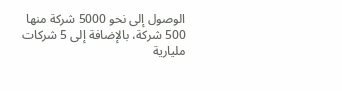الوصول إلى نحو 5000 شركة منها 500 شركة، بالإضافة إلى 5 شركات مليارية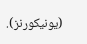(يونيكورنز).